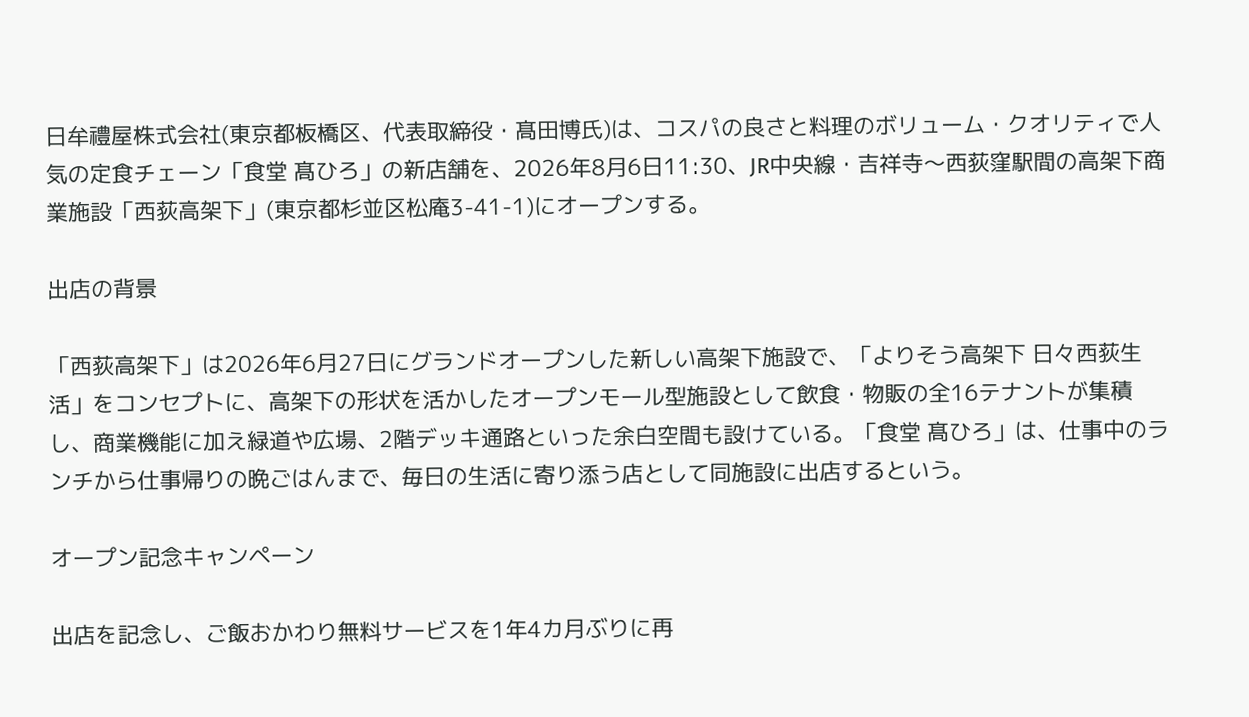日牟禮屋株式会社(東京都板橋区、代表取締役・髙田博氏)は、コスパの良さと料理のボリューム・クオリティで人気の定食チェーン「食堂 髙ひろ」の新店舗を、2026年8月6日11:30、JR中央線・吉祥寺〜西荻窪駅間の高架下商業施設「西荻高架下」(東京都杉並区松庵3-41-1)にオープンする。

出店の背景

「西荻高架下」は2026年6月27日にグランドオープンした新しい高架下施設で、「よりそう高架下 日々西荻生活」をコンセプトに、高架下の形状を活かしたオープンモール型施設として飲食・物販の全16テナントが集積し、商業機能に加え緑道や広場、2階デッキ通路といった余白空間も設けている。「食堂 髙ひろ」は、仕事中のランチから仕事帰りの晩ごはんまで、毎日の生活に寄り添う店として同施設に出店するという。

オープン記念キャンペーン

出店を記念し、ご飯おかわり無料サービスを1年4カ月ぶりに再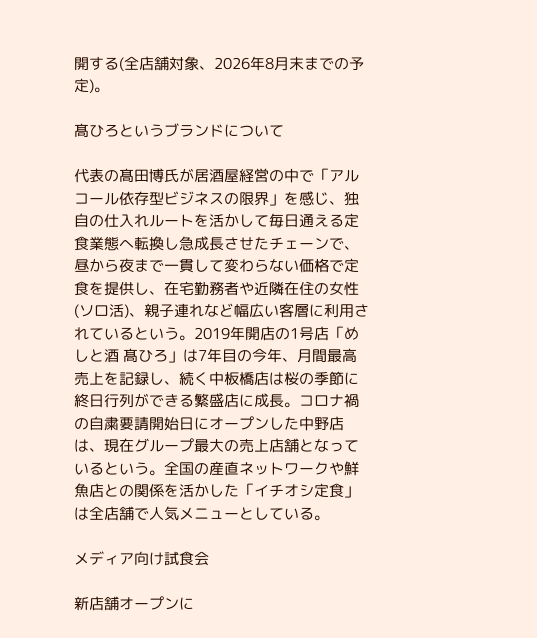開する(全店舗対象、2026年8月末までの予定)。

髙ひろというブランドについて

代表の髙田博氏が居酒屋経営の中で「アルコール依存型ビジネスの限界」を感じ、独自の仕入れルートを活かして毎日通える定食業態へ転換し急成長させたチェーンで、昼から夜まで一貫して変わらない価格で定食を提供し、在宅勤務者や近隣在住の女性(ソロ活)、親子連れなど幅広い客層に利用されているという。2019年開店の1号店「めしと酒 髙ひろ」は7年目の今年、月間最高売上を記録し、続く中板橋店は桜の季節に終日行列ができる繁盛店に成長。コロナ禍の自粛要請開始日にオープンした中野店は、現在グループ最大の売上店舗となっているという。全国の産直ネットワークや鮮魚店との関係を活かした「イチオシ定食」は全店舗で人気メニューとしている。

メディア向け試食会

新店舗オープンに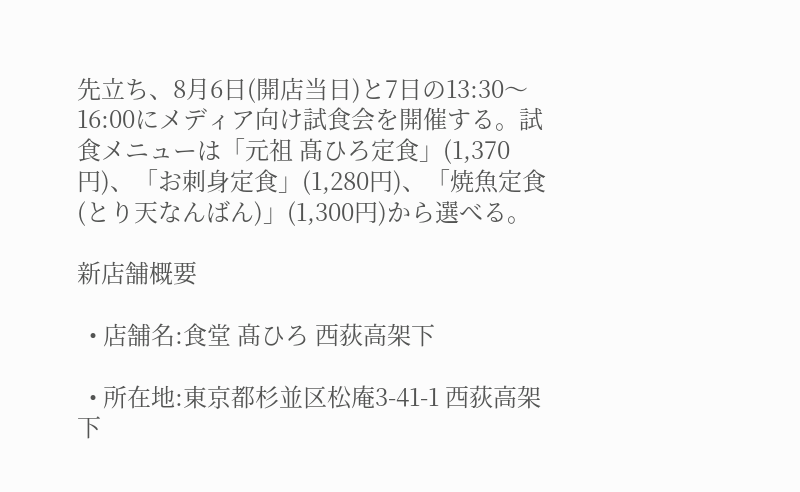先立ち、8月6日(開店当日)と7日の13:30〜16:00にメディア向け試食会を開催する。試食メニューは「元祖 髙ひろ定食」(1,370円)、「お刺身定食」(1,280円)、「焼魚定食(とり天なんばん)」(1,300円)から選べる。

新店舗概要

  • 店舗名:食堂 髙ひろ 西荻高架下

  • 所在地:東京都杉並区松庵3-41-1 西荻高架下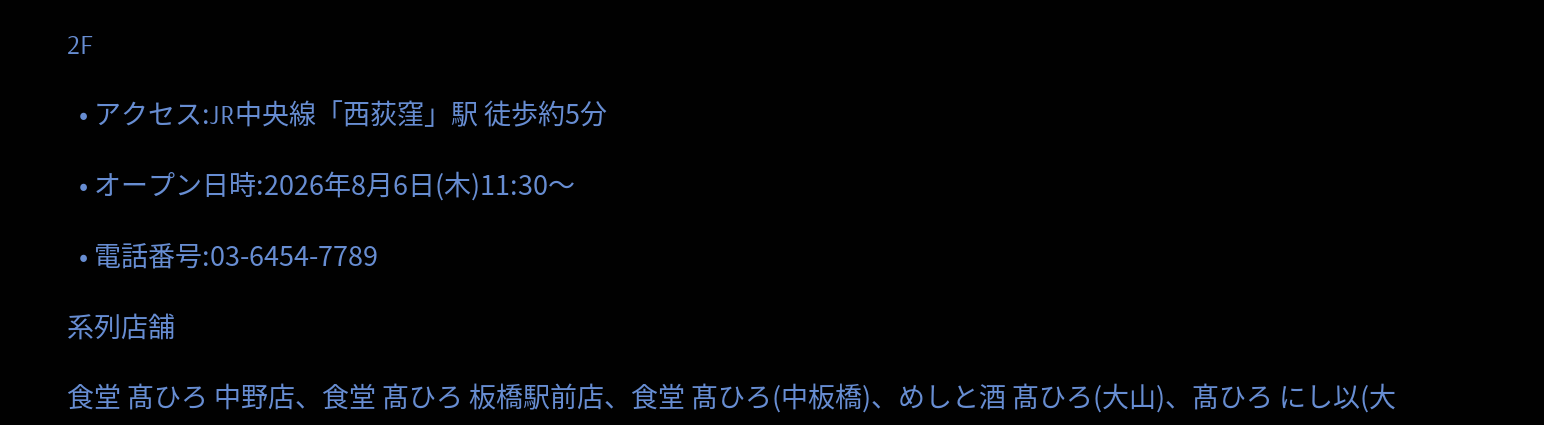2F

  • アクセス:JR中央線「西荻窪」駅 徒歩約5分

  • オープン日時:2026年8月6日(木)11:30〜

  • 電話番号:03-6454-7789

系列店舗

食堂 髙ひろ 中野店、食堂 髙ひろ 板橋駅前店、食堂 髙ひろ(中板橋)、めしと酒 髙ひろ(大山)、髙ひろ にし以(大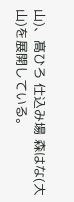山)、髙ひろ 仕込み場 森はな(大山)を展開している。